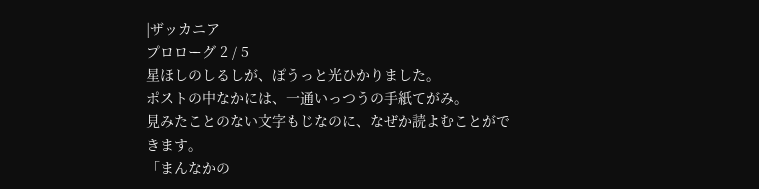|ザッカニア
プロローグ 2 / 5
星ほしのしるしが、ぽうっと光ひかりました。
ポストの中なかには、一通いっつうの手紙てがみ。
見みたことのない文字もじなのに、なぜか読よむことができます。
「まんなかの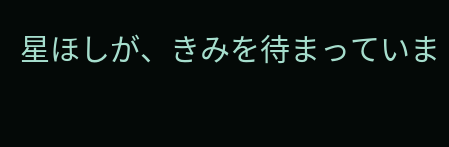星ほしが、きみを待まっていま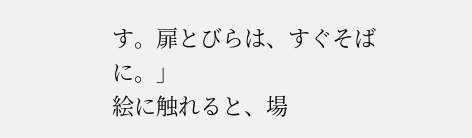す。扉とびらは、すぐそばに。」
絵に触れると、場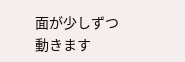面が少しずつ動きます